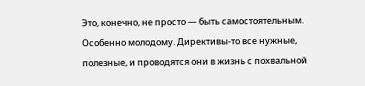Это, конечно, не просто — быть самостоятельным. Особенно молодому. Директивы-то все нужные, полезные, и проводятся они в жизнь с похвальной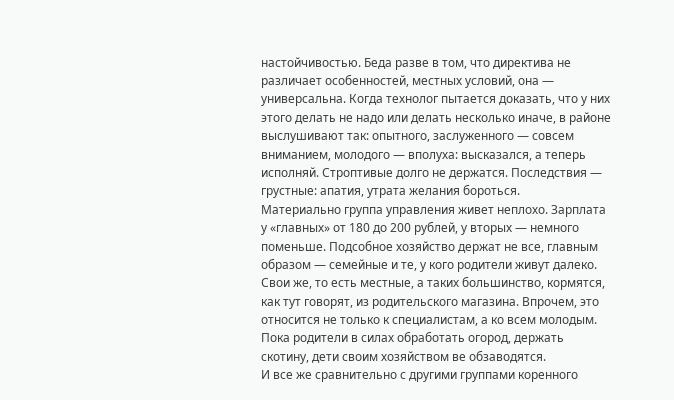настойчивостью. Беда разве в том, что директива не различает особенностей, местных условий, она — универсальна. Когда технолог пытается доказать, что у них этого делать не надо или делать несколько иначе, в районе выслушивают так: опытного, заслуженного — совсем вниманием, молодого — вполуха: высказался, а теперь исполняй. Строптивые долго не держатся. Последствия — грустные: апатия, утрата желания бороться.
Материально группа управления живет неплохо. Зарплата у «главных» от 180 до 200 рублей, у вторых — немного поменьше. Подсобное хозяйство держат не все, главным образом — семейные и те, у кого родители живут далеко. Свои же, то есть местные, а таких большинство, кормятся, как тут говорят, из родительского магазина. Впрочем, это относится не только к специалистам, а ко всем молодым. Пока родители в силах обработать огород, держать скотину, дети своим хозяйством ве обзаводятся.
И все же сравнительно с другими группами коренного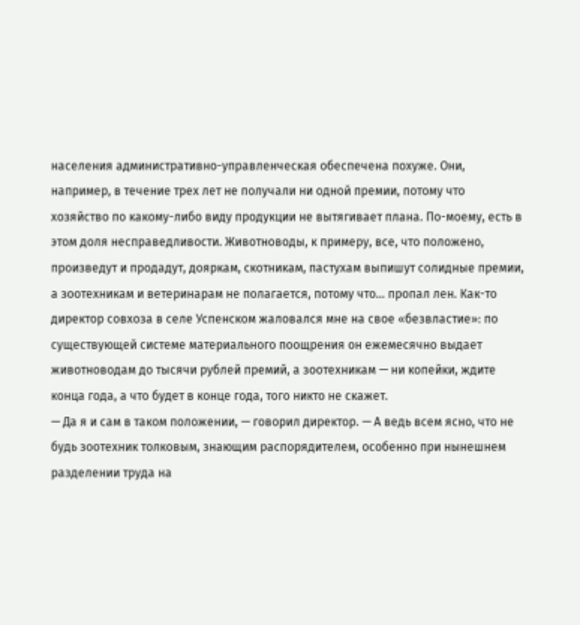населения административно-управленческая обеспечена похуже. Они, например, в течение трех лет не получали ни одной премии, потому что хозяйство по какому-либо виду продукции не вытягивает плана. По-моему, есть в этом доля несправедливости. Животноводы, к примеру, все, что положено, произведут и продадут, дояркам, скотникам, пастухам выпишут солидные премии, а зоотехникам и ветеринарам не полагается, потому что… пропал лен. Как-то директор совхоза в селе Успенском жаловался мне на свое «безвластие»: по существующей системе материального поощрения он ежемесячно выдает животноводам до тысячи рублей премий, а зоотехникам — ни копейки, ждите конца года, а что будет в конце года, того никто не скажет.
— Да я и сам в таком положении, — говорил директор. — А ведь всем ясно, что не будь зоотехник толковым, знающим распорядителем, особенно при нынешнем разделении труда на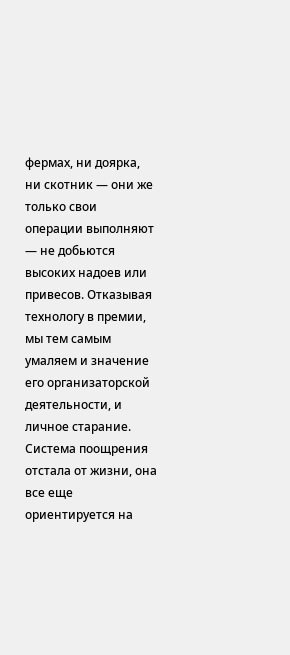фермах, ни доярка, ни скотник — они же только свои операции выполняют — не добьются высоких надоев или привесов. Отказывая технологу в премии, мы тем самым умаляем и значение его организаторской деятельности, и личное старание. Система поощрения отстала от жизни, она все еще ориентируется на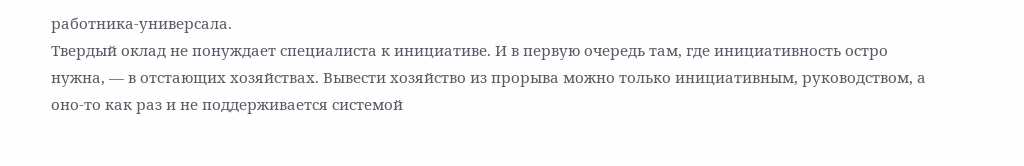работника-универсала.
Твердый оклад не понуждает специалиста к инициативе. И в первую очередь там, где инициативность остро нужна, — в отстающих хозяйствах. Вывести хозяйство из прорыва можно только инициативным, руководством, а оно-то как раз и не поддерживается системой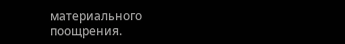материального поощрения.